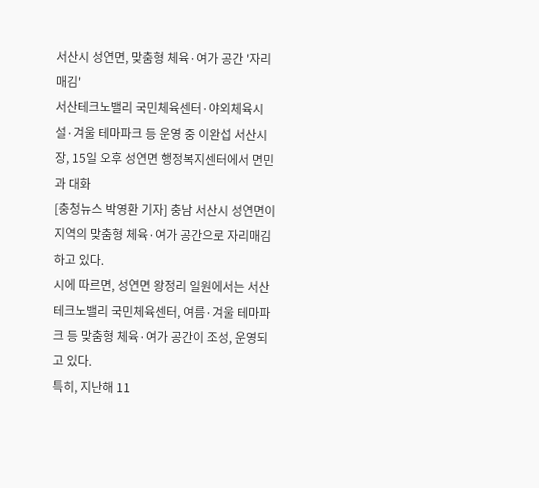서산시 성연면, 맞춤형 체육·여가 공간 '자리매김'
서산테크노밸리 국민체육센터·야외체육시설·겨울 테마파크 등 운영 중 이완섭 서산시장, 15일 오후 성연면 행정복지센터에서 면민과 대화
[충청뉴스 박영환 기자] 충남 서산시 성연면이 지역의 맞춤형 체육·여가 공간으로 자리매김하고 있다.
시에 따르면, 성연면 왕정리 일원에서는 서산테크노밸리 국민체육센터, 여름·겨울 테마파크 등 맞춤형 체육·여가 공간이 조성, 운영되고 있다.
특히, 지난해 11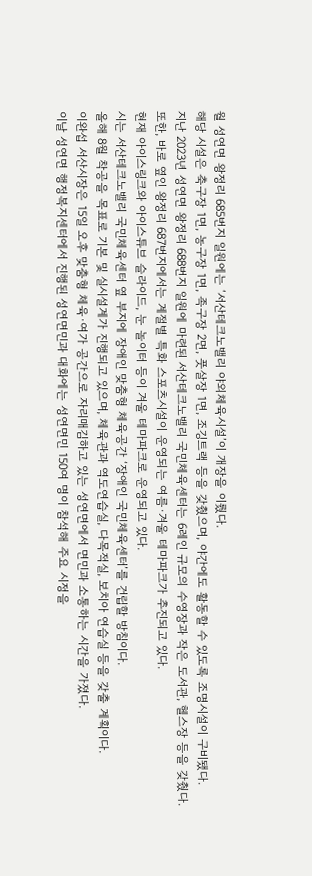월 성연면 왕정리 685번지 일원에는 ‘서산테크노밸리 야외체육시설’이 개장을 이뤘다.
해당 시설은 축구장 1면, 농구장 1면, 족구장 2면, 풋살장 1면, 조깅트랙 등을 갖췄으며, 야간에도 활동할 수 있도록 조명시설이 구비됐다.
지난 2023년 성연면 왕정리 688번지 일원에 마련된 서산테크노밸리 국민체육센터는 6레인 규모의 수영장과 작은 도서관, 헬스장 등을 갖췄다.
또한, 바로 옆인 왕정리 687번지에서는 계절별 특화 스포츠시설이 운영되는 여름·겨울 테마파크가 추진되고 있다.
현재 아이스링크와 아이스튜브 슬라이드, 눈 놀이터 등이 겨울 테마파크로 운영되고 있다.
시는 서산테크노밸리 국민체육센터 옆 부지에 장애인 맞춤형 체육공간 ‘장애인 국민체육센터’를 건립할 방침이다.
올해 8월 착공을 목표로 기본 및 실시설계가 진행되고 있으며, 체육관과 역도연습실, 다목적실, 보치아 연습실 등을 갖출 계획이다.
이완섭 서산시장은 15일 오후 맞춤형 체육·여가 공간으로 자리매김하고 있는 성연면에서 면민과 소통하는 시간을 가졌다.
이날 성연면 행정복지센터에서 진행된 성연면민과 대화에는 성연면민 150여 명이 참석해 주요 시정을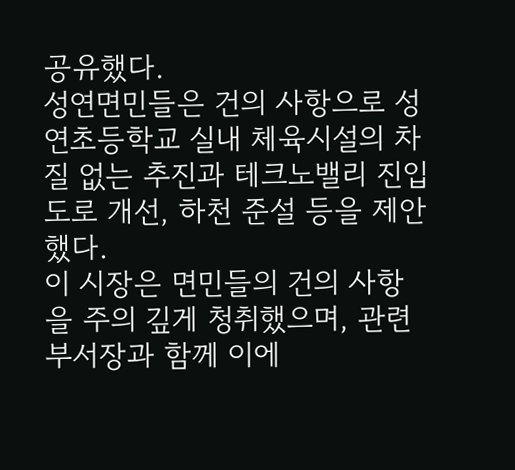공유했다.
성연면민들은 건의 사항으로 성연초등학교 실내 체육시설의 차질 없는 추진과 테크노밸리 진입도로 개선, 하천 준설 등을 제안했다.
이 시장은 면민들의 건의 사항을 주의 깊게 청취했으며, 관련 부서장과 함께 이에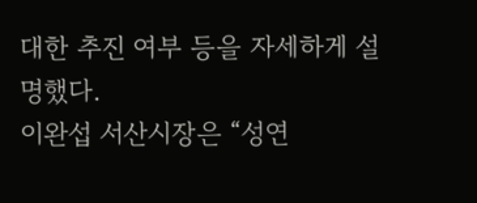대한 추진 여부 등을 자세하게 설명했다.
이완섭 서산시장은 “성연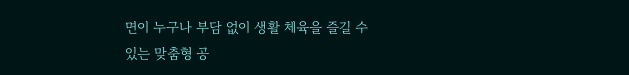면이 누구나 부담 없이 생활 체육을 즐길 수 있는 맞춤형 공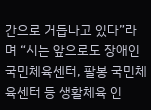간으로 거듭나고 있다”라며 “시는 앞으로도 장애인 국민체육센터, 팔봉 국민체육센터 등 생활체육 인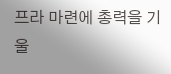프라 마련에 총력을 기울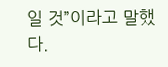일 것”이라고 말했다.